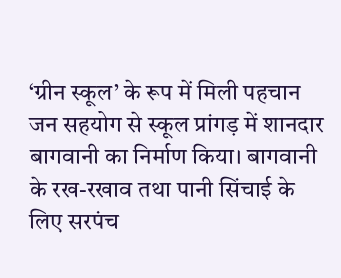‘ग्रीन स्कूल’ के रूप में मिली पहचान
जन सहयोग से स्कूल प्रांगड़ में शानदार बागवानी का निर्माण किया। बागवानी के रख-रखाव तथा पानी सिंचाई के लिए सरपंच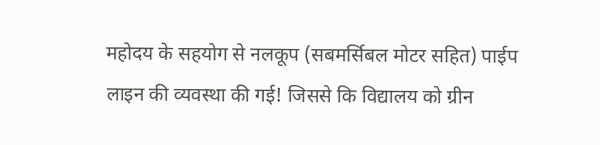महोदय के सहयोग से नलकूप (सबमर्सिबल मोटर सहित) पाईप लाइन की व्यवस्था की गई! जिससे कि विद्यालय को ग्रीन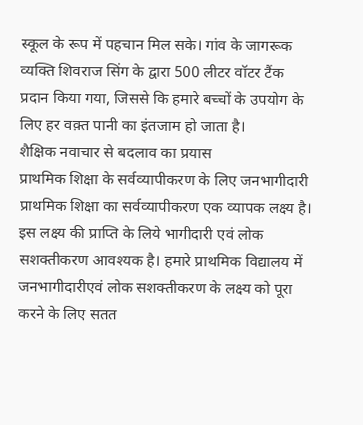स्कूल के रूप में पहचान मिल सके। गांव के जागरूक व्यक्ति शिवराज सिंग के द्वारा 500 लीटर वॉटर टैंक प्रदान किया गया, जिससे कि हमारे बच्चों के उपयोग के लिए हर वक़्त पानी का इंतजाम हो जाता है।
शैक्षिक नवाचार से बदलाव का प्रयास
प्राथमिक शिक्षा के सर्वव्यापीकरण के लिए जनभागीदारी
प्राथमिक शिक्षा का सर्वव्यापीकरण एक व्यापक लक्ष्य है। इस लक्ष्य की प्राप्ति के लिये भागीदारी एवं लोक सशक्तीकरण आवश्यक है। हमारे प्राथमिक विद्यालय में जनभागीदारीएवं लोक सशक्तीकरण के लक्ष्य को पूरा करने के लिए सतत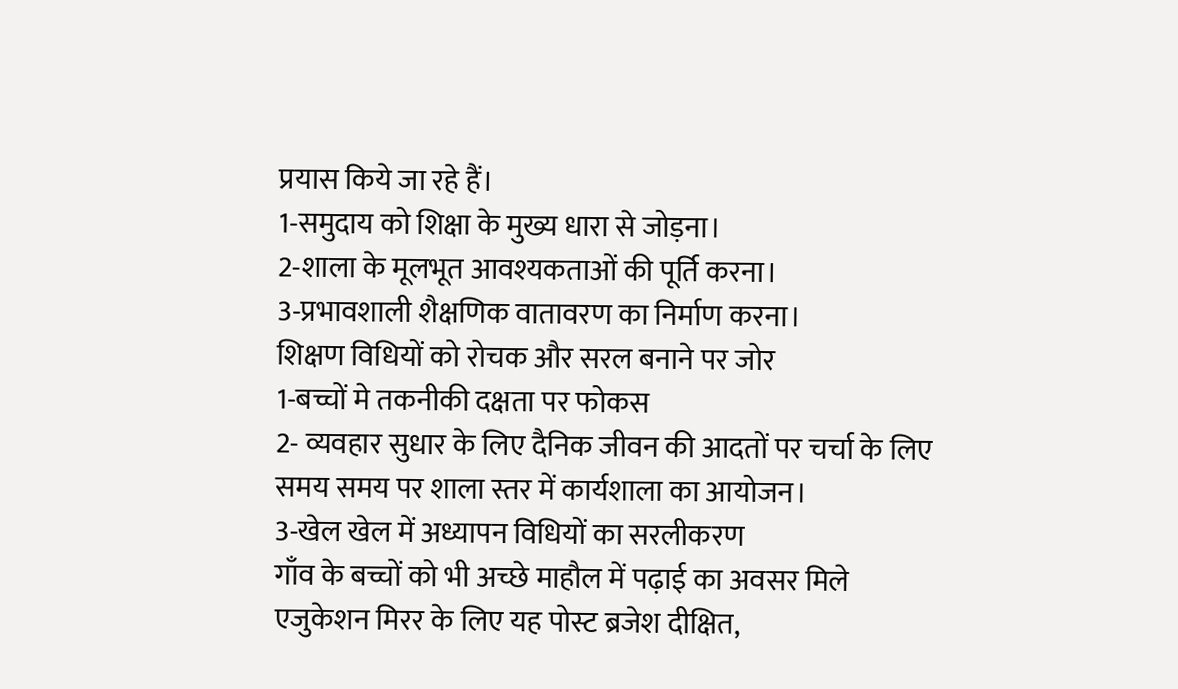प्रयास किये जा रहे हैं।
1-समुदाय को शिक्षा के मुख्य धारा से जोड़ना।
2-शाला के मूलभूत आवश्यकताओं की पूर्ति करना।
3-प्रभावशाली शैक्षणिक वातावरण का निर्माण करना।
शिक्षण विधियों को रोचक और सरल बनाने पर जोर
1-बच्चों मे तकनीकी दक्षता पर फोकस
2- व्यवहार सुधार के लिए दैनिक जीवन की आदतों पर चर्चा के लिए समय समय पर शाला स्तर में कार्यशाला का आयोजन।
3-खेल खेल में अध्यापन विधियों का सरलीकरण
गाँव के बच्चों को भी अच्छे माहौल में पढ़ाई का अवसर मिले
एजुकेशन मिरर के लिए यह पोस्ट ब्रजेश दीक्षित,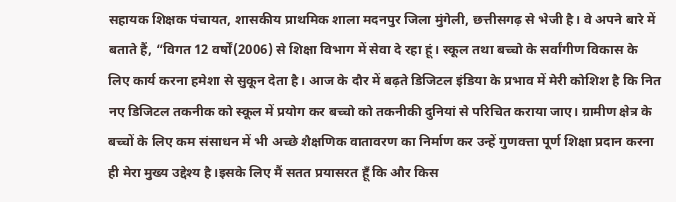सहायक शिक्षक पंचायत, शासकीय प्राथमिक शाला मदनपुर जिला मुंगेली, छत्तीसगढ़ से भेजी है। वे अपने बारे में बताते हैं, “विगत 12 वर्षों(2006) से शिक्षा विभाग में सेवा दे रहा हूं। स्कूल तथा बच्चो के सर्वांगीण विकास के लिए कार्य करना हमेशा से सुकून देता है। आज के दौर में बढ़ते डिजिटल इंडिया के प्रभाव में मेरी कोशिश है कि नित नए डिजिटल तकनीक को स्कूल में प्रयोग कर बच्चो को तकनीकी दुनियां से परिचित कराया जाए। ग्रामीण क्षेत्र के बच्चों के लिए कम संसाधन में भी अच्छे शैक्षणिक वातावरण का निर्माण कर उन्हें गुणवत्ता पूर्ण शिक्षा प्रदान करना ही मेरा मुख्य उद्देश्य है।इसके लिए मैं सतत प्रयासरत हूँ कि और किस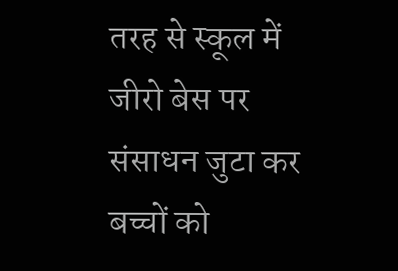तरह से स्कूल में जीरो बेस पर संसाधन जुटा कर बच्चों को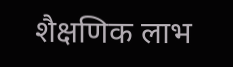शैक्षणिक लाभ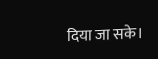दिया जा सके।